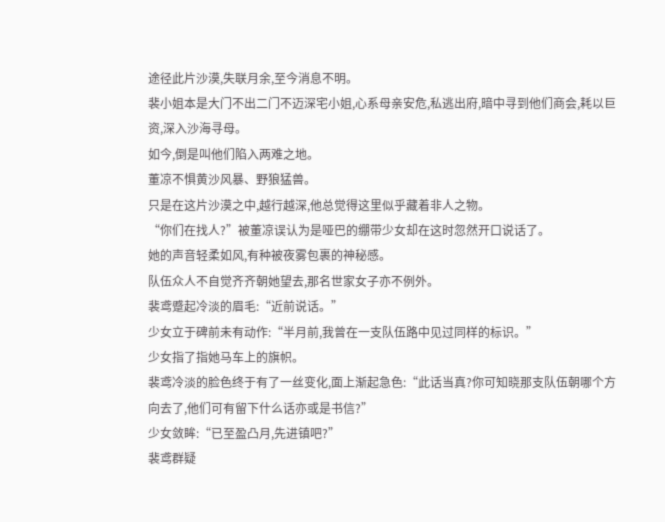途径此片沙漠,失联月余,至今消息不明。
裴小姐本是大门不出二门不迈深宅小姐,心系母亲安危,私逃出府,暗中寻到他们商会,耗以巨资,深入沙海寻母。
如今,倒是叫他们陷入两难之地。
董凉不惧黄沙风暴、野狼猛兽。
只是在这片沙漠之中,越行越深,他总觉得这里似乎藏着非人之物。
“你们在找人?”被董凉误认为是哑巴的绷带少女却在这时忽然开口说话了。
她的声音轻柔如风,有种被夜雾包裹的神秘感。
队伍众人不自觉齐齐朝她望去,那名世家女子亦不例外。
裴鸢蹙起冷淡的眉毛:“近前说话。”
少女立于碑前未有动作:“半月前,我曾在一支队伍路中见过同样的标识。”
少女指了指她马车上的旗帜。
裴鸢冷淡的脸色终于有了一丝变化,面上渐起急色:“此话当真?你可知晓那支队伍朝哪个方向去了,他们可有留下什么话亦或是书信?”
少女敛眸:“已至盈凸月,先进镇吧?”
裴鸢群疑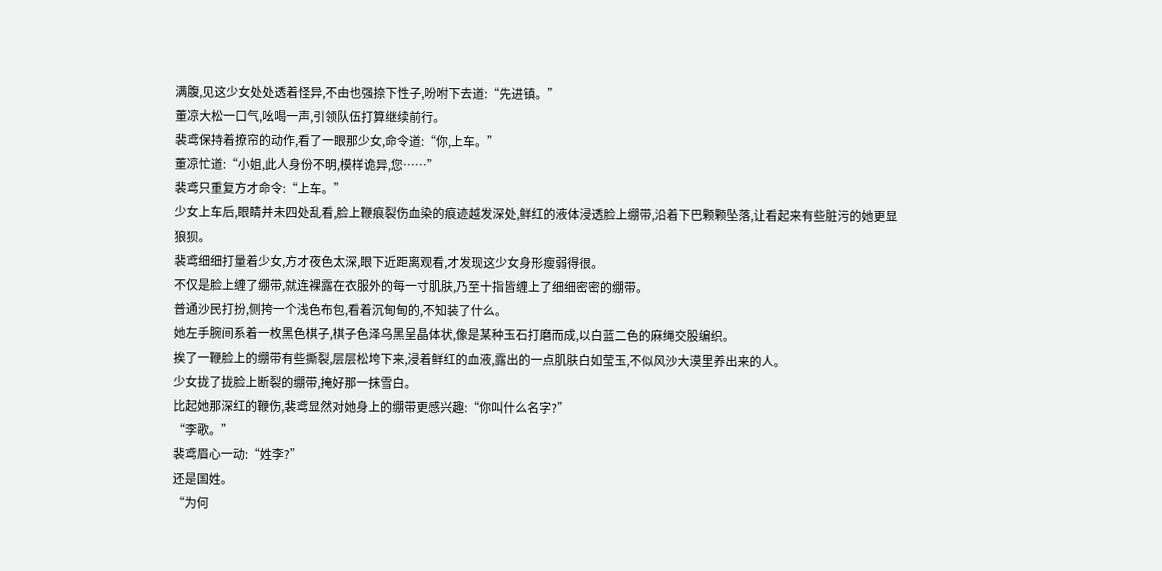满腹,见这少女处处透着怪异,不由也强捺下性子,吩咐下去道:“先进镇。”
董凉大松一口气,吆喝一声,引领队伍打算继续前行。
裴鸢保持着撩帘的动作,看了一眼那少女,命令道:“你,上车。”
董凉忙道:“小姐,此人身份不明,模样诡异,您……”
裴鸢只重复方才命令:“上车。”
少女上车后,眼睛并未四处乱看,脸上鞭痕裂伤血染的痕迹越发深处,鲜红的液体浸透脸上绷带,沿着下巴颗颗坠落,让看起来有些脏污的她更显狼狈。
裴鸢细细打量着少女,方才夜色太深,眼下近距离观看,才发现这少女身形瘦弱得很。
不仅是脸上缠了绷带,就连裸露在衣服外的每一寸肌肤,乃至十指皆缠上了细细密密的绷带。
普通沙民打扮,侧挎一个浅色布包,看着沉甸甸的,不知装了什么。
她左手腕间系着一枚黑色棋子,棋子色泽乌黑呈晶体状,像是某种玉石打磨而成,以白蓝二色的麻绳交股编织。
挨了一鞭脸上的绷带有些撕裂,层层松垮下来,浸着鲜红的血液,露出的一点肌肤白如莹玉,不似风沙大漠里养出来的人。
少女拢了拢脸上断裂的绷带,掩好那一抹雪白。
比起她那深红的鞭伤,裴鸢显然对她身上的绷带更感兴趣:“你叫什么名字?”
“李歌。”
裴鸢眉心一动:“姓李?”
还是国姓。
“为何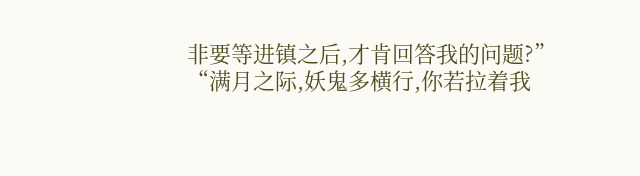非要等进镇之后,才肯回答我的问题?”
“满月之际,妖鬼多横行,你若拉着我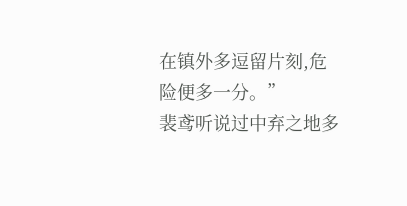在镇外多逗留片刻,危险便多一分。”
裴鸢听说过中弃之地多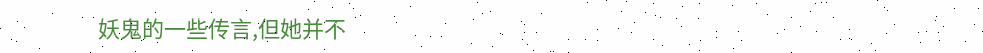妖鬼的一些传言,但她并不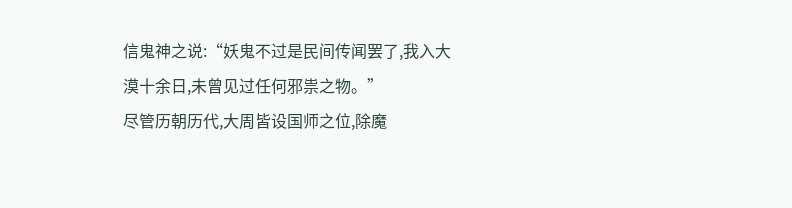信鬼神之说:“妖鬼不过是民间传闻罢了,我入大漠十余日,未曾见过任何邪祟之物。”
尽管历朝历代,大周皆设国师之位,除魔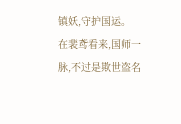镇妖,守护国运。
在裴鸢看来,国师一脉,不过是欺世盗名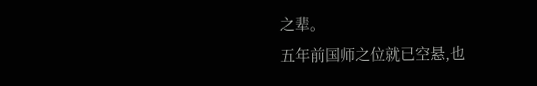之辈。
五年前国师之位就已空悬,也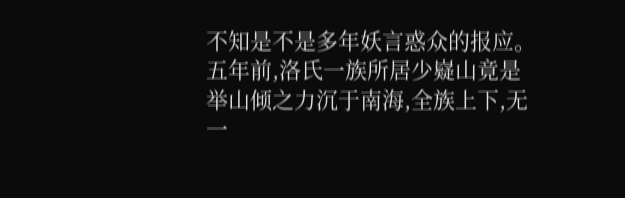不知是不是多年妖言惑众的报应。
五年前,洛氏一族所居少嶷山竟是举山倾之力沉于南海,全族上下,无一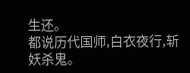生还。
都说历代国师,白衣夜行,斩妖杀鬼。